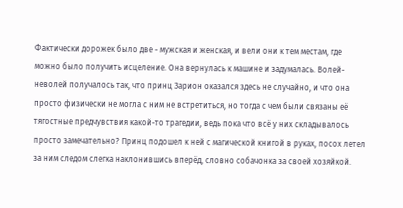Фактически дорожек было две - мужская и женская, и вели они к тем местам, где можно было получить исцеление. Она вернулась к машине и задумалась. Волей-неволей получалось так, что принц Зарион оказался здесь не случайно, и что она просто физически не могла с ним не встретиться, но тогда с чем были связаны её тягостные предчувствия какой-то трагедии, ведь пока что всё у них складывалось просто замечательно? Принц подошел к ней с магической книгой в руках, посох летел за ним следом слегка наклонившись вперёд, словно собачонка за своей хозяйкой.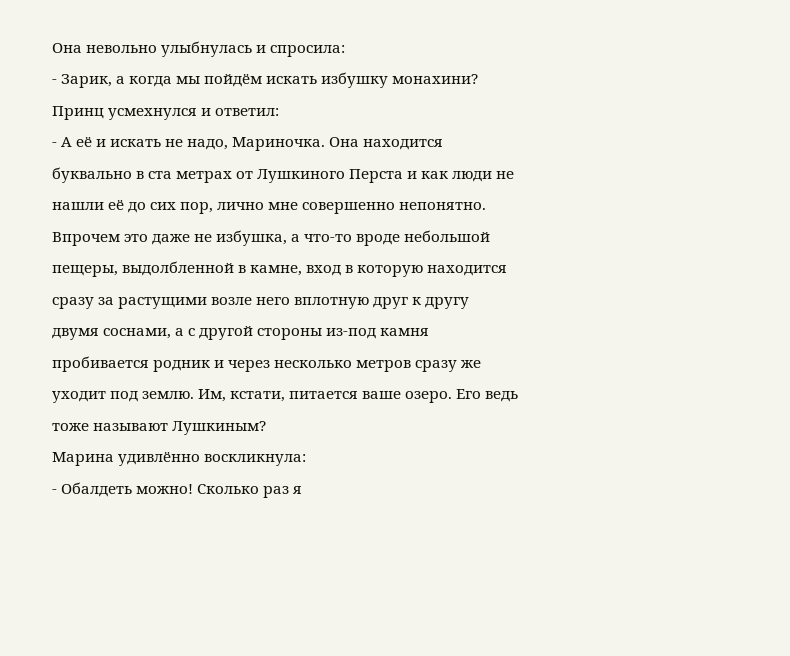Она невольно улыбнулась и спросила:
- Зарик, а когда мы пойдём искать избушку монахини?
Принц усмехнулся и ответил:
- А её и искать не надо, Мариночка. Она находится буквально в ста метрах от Лушкиного Перста и как люди не нашли её до сих пор, лично мне совершенно непонятно. Впрочем это даже не избушка, а что-то вроде небольшой пещеры, выдолбленной в камне, вход в которую находится сразу за растущими возле него вплотную друг к другу двумя соснами, а с другой стороны из-под камня пробивается родник и через несколько метров сразу же уходит под землю. Им, кстати, питается ваше озеро. Его ведь тоже называют Лушкиным?
Марина удивлённо воскликнула:
- Обалдеть можно! Сколько раз я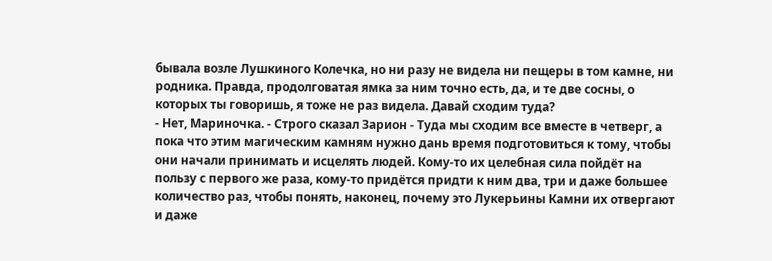бывала возле Лушкиного Колечка, но ни разу не видела ни пещеры в том камне, ни родника. Правда, продолговатая ямка за ним точно есть, да, и те две сосны, о которых ты говоришь, я тоже не раз видела. Давай сходим туда?
- Нет, Мариночка. - Строго сказал Зарион - Туда мы сходим все вместе в четверг, а пока что этим магическим камням нужно дань время подготовиться к тому, чтобы они начали принимать и исцелять людей. Кому-то их целебная сила пойдёт на пользу с первого же раза, кому-то придётся придти к ним два, три и даже большее количество раз, чтобы понять, наконец, почему это Лукерьины Камни их отвергают и даже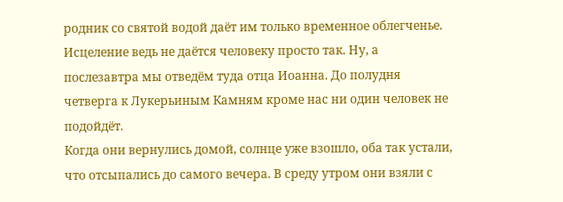родник со святой водой даёт им только временное облегченье. Исцеление ведь не даётся человеку просто так. Ну, а послезавтра мы отведём туда отца Иоанна. До полудня четверга к Лукерьиным Камням кроме нас ни один человек не подойдёт.
Когда они вернулись домой, солнце уже взошло, оба так устали, что отсыпались до самого вечера. В среду утром они взяли с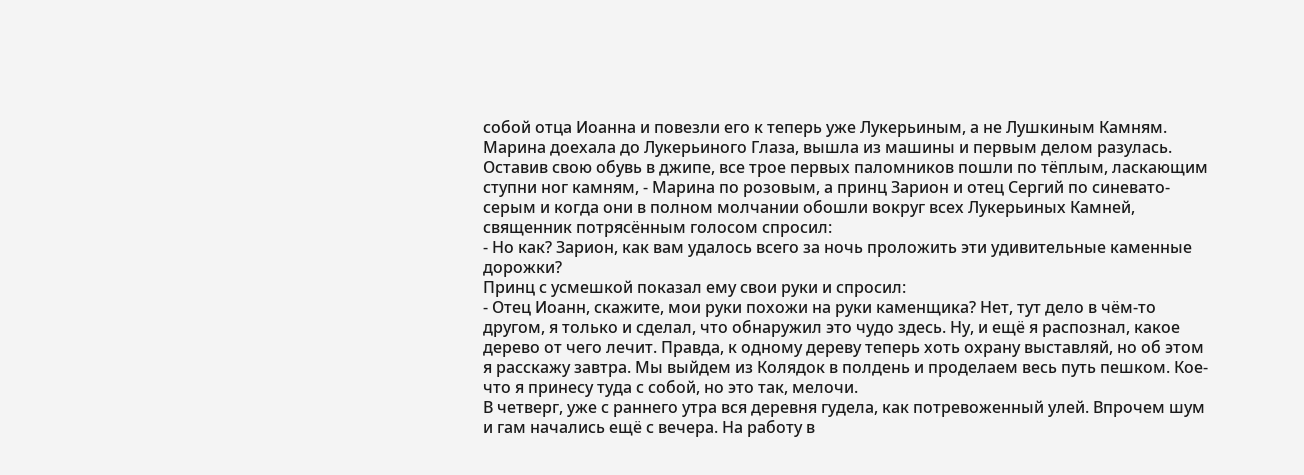собой отца Иоанна и повезли его к теперь уже Лукерьиным, а не Лушкиным Камням. Марина доехала до Лукерьиного Глаза, вышла из машины и первым делом разулась. Оставив свою обувь в джипе, все трое первых паломников пошли по тёплым, ласкающим ступни ног камням, - Марина по розовым, а принц Зарион и отец Сергий по синевато-серым и когда они в полном молчании обошли вокруг всех Лукерьиных Камней, священник потрясённым голосом спросил:
- Но как? Зарион, как вам удалось всего за ночь проложить эти удивительные каменные дорожки?
Принц с усмешкой показал ему свои руки и спросил:
- Отец Иоанн, скажите, мои руки похожи на руки каменщика? Нет, тут дело в чём-то другом, я только и сделал, что обнаружил это чудо здесь. Ну, и ещё я распознал, какое дерево от чего лечит. Правда, к одному дереву теперь хоть охрану выставляй, но об этом я расскажу завтра. Мы выйдем из Колядок в полдень и проделаем весь путь пешком. Кое-что я принесу туда с собой, но это так, мелочи.
В четверг, уже с раннего утра вся деревня гудела, как потревоженный улей. Впрочем шум и гам начались ещё с вечера. На работу в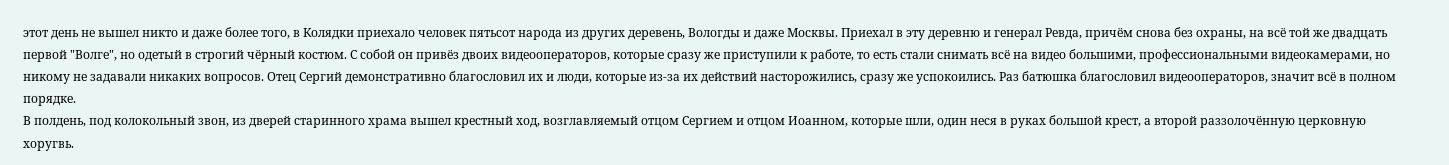этот день не вышел никто и даже более того, в Колядки приехало человек пятьсот народа из других деревень, Вологды и даже Москвы. Приехал в эту деревню и генерал Ревда, причём снова без охраны, на всё той же двадцать первой "Волге", но одетый в строгий чёрный костюм. С собой он привёз двоих видеооператоров, которые сразу же приступили к работе, то есть стали снимать всё на видео большими, профессиональными видеокамерами, но никому не задавали никаких вопросов. Отец Сергий демонстративно благословил их и люди, которые из-за их действий насторожились, сразу же успокоились. Раз батюшка благословил видеооператоров, значит всё в полном порядке.
В полдень, под колокольный звон, из дверей старинного храма вышел крестный ход, возглавляемый отцом Сергием и отцом Иоанном, которые шли, один неся в руках большой крест, а второй раззолочённую церковную хоругвь.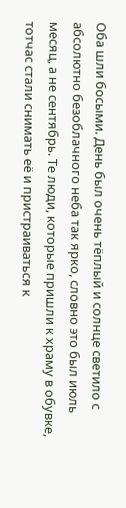Оба шли босыми. День был очень тёплый и солнце светило с абсолютно безоблачного неба так ярко, словно это был июль месяц, а не сентябрь. Те люди, которые пришли к храму в обувке, тотчас стали снимать её и пристраиваться к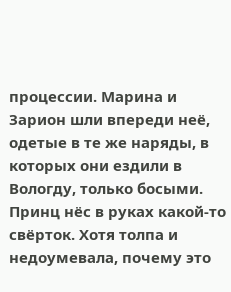процессии. Марина и Зарион шли впереди неё, одетые в те же наряды, в которых они ездили в Вологду, только босыми. Принц нёс в руках какой-то свёрток. Хотя толпа и недоумевала, почему это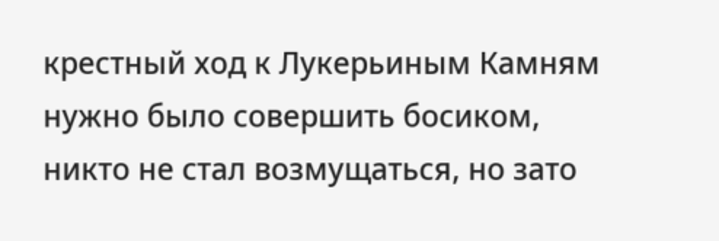крестный ход к Лукерьиным Камням нужно было совершить босиком, никто не стал возмущаться, но зато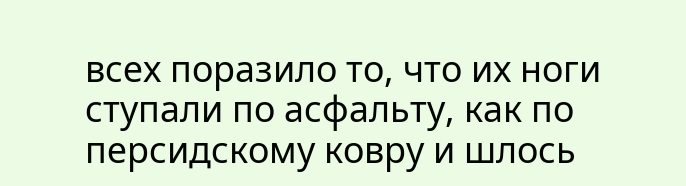всех поразило то, что их ноги ступали по асфальту, как по персидскому ковру и шлось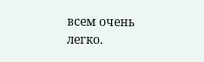всем очень легко.